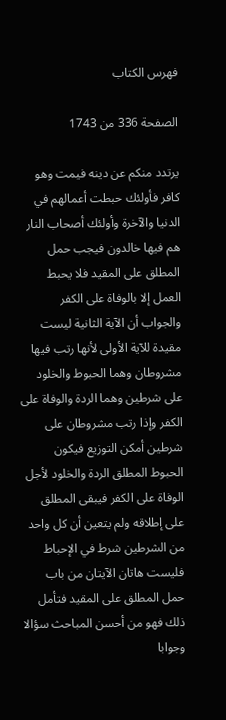فهرس الكتاب

الصفحة 336 من 1743

يرتدد منكم عن دينه فيمت وهو كافر فأولئك حبطت أعمالهم في الدنيا والآخرة وأولئك أصحاب النار هم فيها خالدون فيجب حمل المطلق على المقيد فلا يحبط العمل إلا بالوفاة على الكفر والجواب أن الآية الثانية ليست مقيدة للآية الأولى لأنها رتب فيها مشروطان وهما الحبوط والخلود على شرطين وهما الردة والوفاة على الكفر وإذا رتب مشروطان على شرطين أمكن التوزيع فيكون الحبوط المطلق الردة والخلود لأجل الوفاة على الكفر فيبقى المطلق على إطلاقه ولم يتعين أن كل واحد من الشرطين شرط في الإحباط فليست هاتان الآيتان من باب حمل المطلق على المقيد فتأمل ذلك فهو من أحسن المباحث سؤالا وجوابا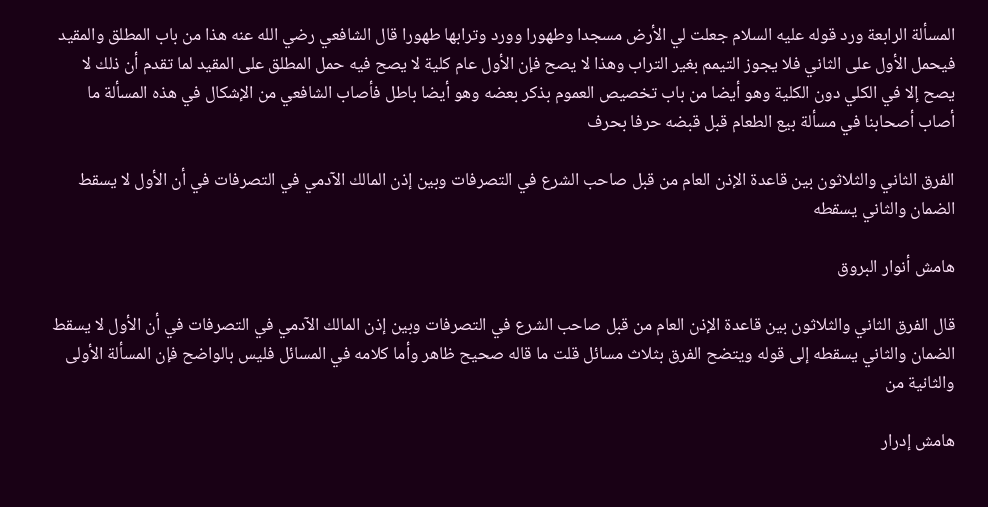المسألة الرابعة ورد قوله عليه السلام جعلت لي الأرض مسجدا وطهورا وورد وترابها طهورا قال الشافعي رضي الله عنه هذا من باب المطلق والمقيد فيحمل الأول على الثاني فلا يجوز التيمم بغير التراب وهذا لا يصح فإن الأول عام كلية لا يصح فيه حمل المطلق على المقيد لما تقدم أن ذلك لا يصح إلا في الكلي دون الكلية وهو أيضا من باب تخصيص العموم بذكر بعضه وهو أيضا باطل فأصاب الشافعي من الإشكال في هذه المسألة ما أصاب أصحابنا في مسألة بيع الطعام قبل قبضه حرفا بحرف

الفرق الثاني والثلاثون بين قاعدة الإذن العام من قبل صاحب الشرع في التصرفات وبين إذن المالك الآدمي في التصرفات في أن الأول لا يسقط الضمان والثاني يسقطه

هامش أنوار البروق

قال الفرق الثاني والثلاثون بين قاعدة الإذن العام من قبل صاحب الشرع في التصرفات وبين إذن المالك الآدمي في التصرفات في أن الأول لا يسقط الضمان والثاني يسقطه إلى قوله ويتضح الفرق بثلاث مسائل قلت ما قاله صحيح ظاهر وأما كلامه في المسائل فليس بالواضح فإن المسألة الأولى والثانية من

هامش إدرار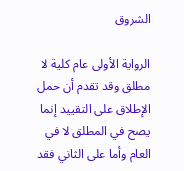الشروق

الرواية الأولى عام كلية لا مطلق وقد تقدم أن حمل الإطلاق على التقييد إنما يصح في المطلق لا في العام وأما على الثاني فقد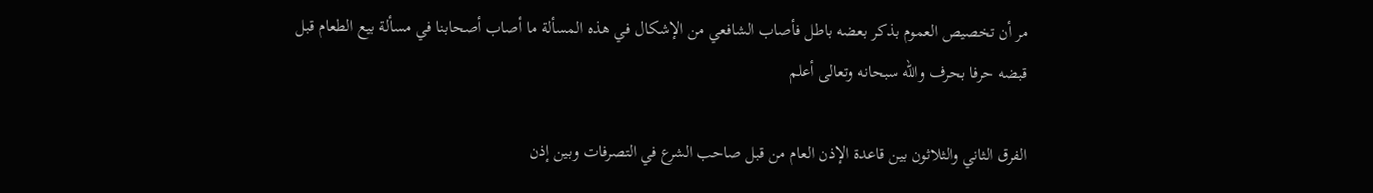مر أن تخصيص العموم بذكر بعضه باطل فأصاب الشافعي من الإشكال في هذه المسألة ما أصاب أصحابنا في مسألة بيع الطعام قبل قبضه حرفا بحرف والله سبحانه وتعالى أعلم

الفرق الثاني والثلاثون بين قاعدة الإذن العام من قبل صاحب الشرع في التصرفات وبين إذن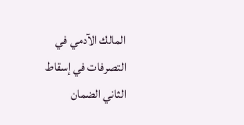المالك الآدمي في التصرفات في إسقاط الثاني الضمان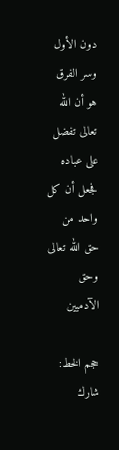دون الأول وسر الفرق هو أن الله تعالى تفضل على عباده فجعل أن كل واحد من حق الله تعالى وحق الآدميين

حجم الخط:
شارك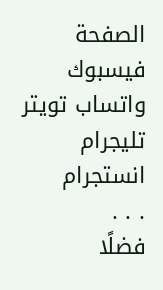الصفحة
فيسبوك واتساب تويتر تليجرام انستجرام
. . .
فضلًا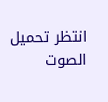انتظر تحميل الصوت